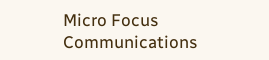Micro Focus Communications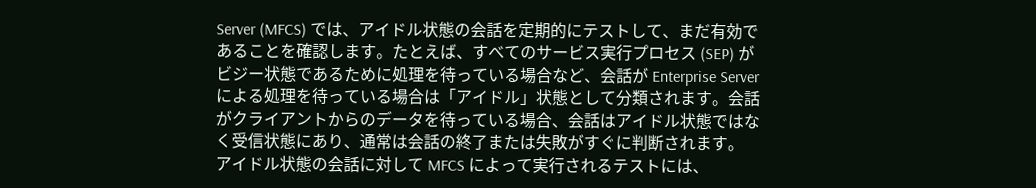Server (MFCS) では、アイドル状態の会話を定期的にテストして、まだ有効であることを確認します。たとえば、すべてのサービス実行プロセス (SEP) がビジー状態であるために処理を待っている場合など、会話が Enterprise Server による処理を待っている場合は「アイドル」状態として分類されます。会話がクライアントからのデータを待っている場合、会話はアイドル状態ではなく受信状態にあり、通常は会話の終了または失敗がすぐに判断されます。
アイドル状態の会話に対して MFCS によって実行されるテストには、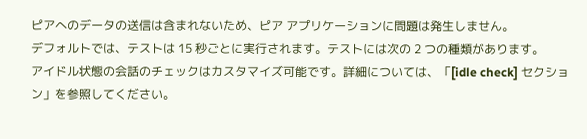ピアへのデータの送信は含まれないため、ピア アプリケーションに問題は発生しません。
デフォルトでは、テストは 15 秒ごとに実行されます。テストには次の 2 つの種類があります。
アイドル状態の会話のチェックはカスタマイズ可能です。詳細については、「[idle check] セクション」を参照してください。